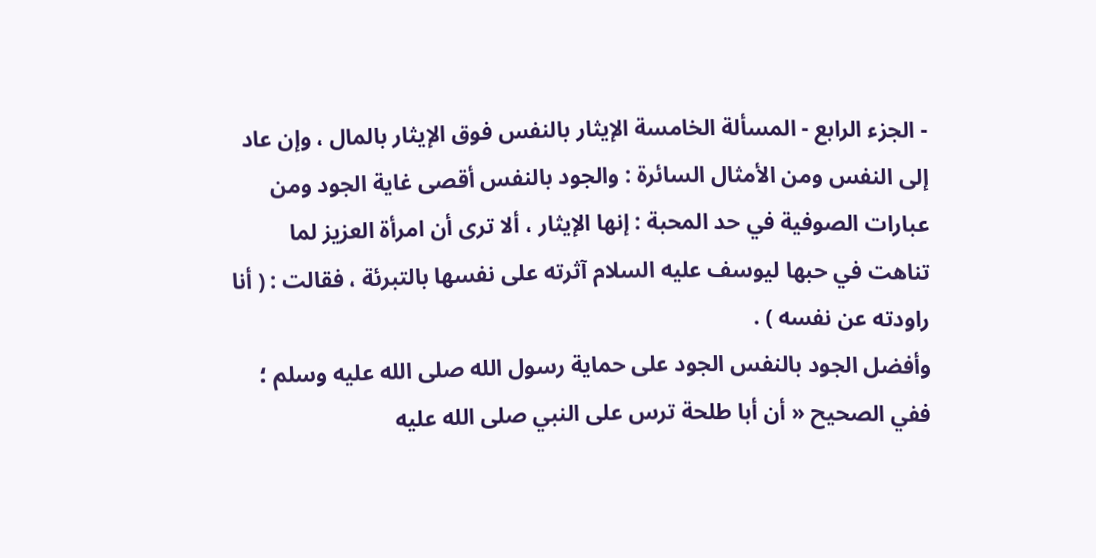- الجزء الرابع - المسألة الخامسة الإيثار بالنفس فوق الإيثار بالمال ، وإن عاد إلى النفس ومن الأمثال السائرة : والجود بالنفس أقصى غاية الجود ومن عبارات الصوفية في حد المحبة : إنها الإيثار ، ألا ترى أن امرأة العزيز لما تناهت في حبها ليوسف عليه السلام آثرته على نفسها بالتبرئة ، فقالت : ( أنا راودته عن نفسه ) .
وأفضل الجود بالنفس الجود على حماية رسول الله صلى الله عليه وسلم ؛ ففي الصحيح « أن أبا طلحة ترس على النبي صلى الله عليه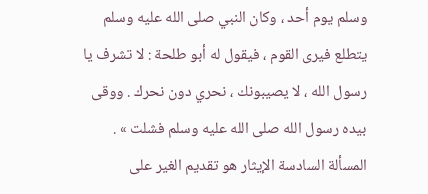وسلم يوم أحد ، وكان النبي صلى الله عليه وسلم يتطلع فيرى القوم ، فيقول له أبو طلحة : لا تشرف يا رسول الله ، لا يصيبونك ، نحري دون نحرك . ووقى بيده رسول الله صلى الله عليه وسلم فشلت » .
المسألة السادسة الإيثار هو تقديم الغير على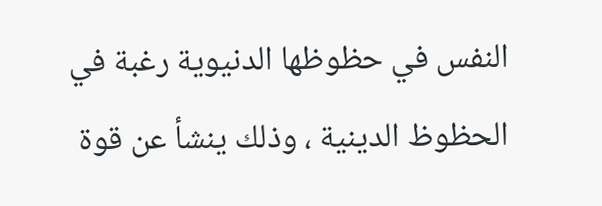النفس في حظوظها الدنيوية رغبة في الحظوظ الدينية ، وذلك ينشأ عن قوة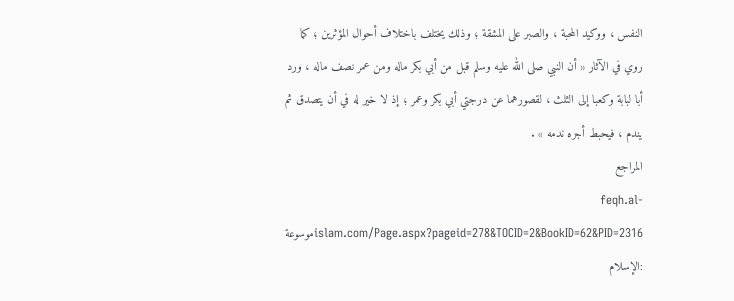النفس ، ووكيد المحبة ، والصبر على المشقة ؛ وذلك يختلف باختلاف أحوال المؤثرين ؛ كما روي في الآثار « أن النبي صلى الله عليه وسلم قبل من أبي بكر ماله ومن عمر نصف ماله ، ورد أبا لبابة وكعبا إلى الثلث ، لقصورهما عن درجتي أبي بكر وعمر ؛ إذ لا خير له في أن يتصدق ثم يندم ، فيحبط أجره ندمه » .
المراجع
feqh.al-islam.com/Page.aspx?pageid=278&TOCID=2&BookID=62&PID=2316موسوعة :الإسلام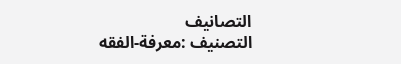التصانيف
التصنيف :معرفة-الفقه